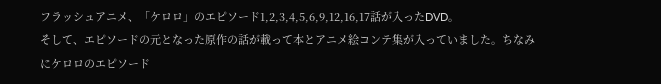フラッシュアニメ、「ケロロ」のエピソード1,2,3,4,5,6,9,12,16,17話が入ったDVD。
そして、エピソードの元となった原作の話が載って本とアニメ絵コンテ集が入っていました。ちなみにケロロのエピソード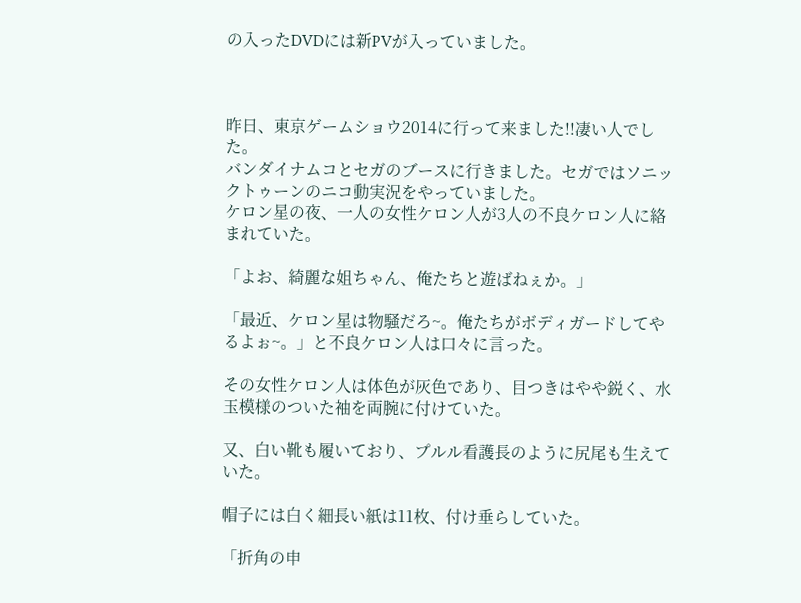の入ったDVDには新PVが入っていました。



昨日、東京ゲームショウ2014に行って来ました!!凄い人でした。
バンダイナムコとセガのブースに行きました。セガではソニックトゥーンのニコ動実況をやっていました。
ケロン星の夜、一人の女性ケロン人が3人の不良ケロン人に絡まれていた。

「よお、綺麗な姐ちゃん、俺たちと遊ばねぇか。」

「最近、ケロン星は物騒だろ~。俺たちがボディガードしてやるよぉ~。」と不良ケロン人は口々に言った。

その女性ケロン人は体色が灰色であり、目つきはやや鋭く、水玉模様のついた袖を両腕に付けていた。

又、白い靴も履いており、プルル看護長のように尻尾も生えていた。

帽子には白く細長い紙は11枚、付け垂らしていた。

「折角の申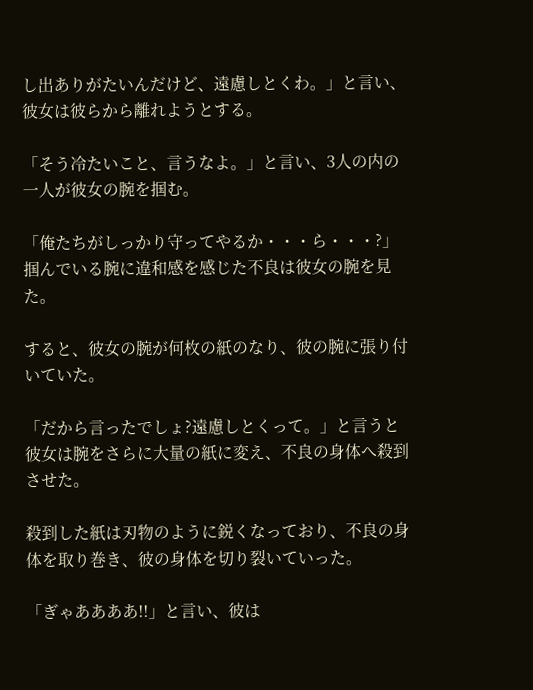し出ありがたいんだけど、遠慮しとくわ。」と言い、彼女は彼らから離れようとする。

「そう冷たいこと、言うなよ。」と言い、3人の内の一人が彼女の腕を掴む。

「俺たちがしっかり守ってやるか・・・ら・・・?」掴んでいる腕に違和感を感じた不良は彼女の腕を見た。

すると、彼女の腕が何枚の紙のなり、彼の腕に張り付いていた。

「だから言ったでしょ?遠慮しとくって。」と言うと彼女は腕をさらに大量の紙に変え、不良の身体へ殺到させた。

殺到した紙は刃物のように鋭くなっており、不良の身体を取り巻き、彼の身体を切り裂いていった。

「ぎゃああああ!!」と言い、彼は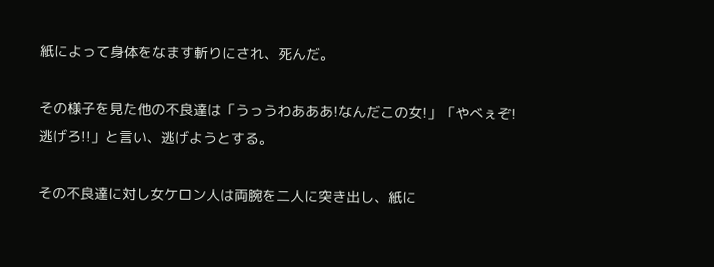紙によって身体をなます斬りにされ、死んだ。

その様子を見た他の不良達は「うっうわあああ!なんだこの女!」「やべぇぞ!逃げろ!!」と言い、逃げようとする。

その不良達に対し女ケロン人は両腕を二人に突き出し、紙に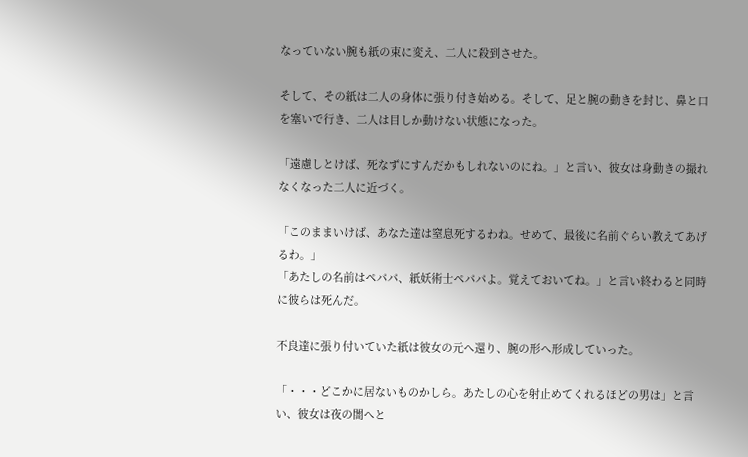なっていない腕も紙の束に変え、二人に殺到させた。

そして、その紙は二人の身体に張り付き始める。そして、足と腕の動きを封じ、鼻と口を塞いで行き、二人は目しか動けない状態になった。

「遠慮しとけば、死なずにすんだかもしれないのにね。」と言い、彼女は身動きの撮れなくなった二人に近づく。

「このままいけば、あなた達は窒息死するわね。せめて、最後に名前ぐらい教えてあげるわ。」
「あたしの名前はペパパ、紙妖術士ペパパよ。覚えておいてね。」と言い終わると同時に彼らは死んだ。

不良達に張り付いていた紙は彼女の元へ還り、腕の形へ形成していった。

「・・・どこかに居ないものかしら。あたしの心を射止めてくれるほどの男は」と言い、彼女は夜の闇へと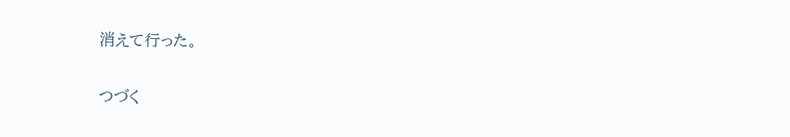消えて行った。

つづく